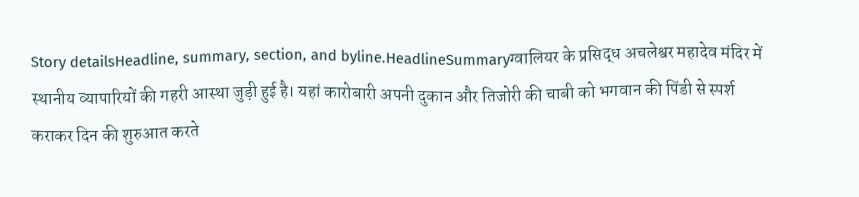Story detailsHeadline, summary, section, and byline.HeadlineSummaryग्वालियर के प्रसिद्ध अचलेश्वर महादेव मंदिर में स्थानीय व्यापारियों की गहरी आस्था जुड़ी हुई है। यहां कारोबारी अपनी दुकान और तिजोरी की चाबी को भगवान की पिंडी से स्पर्श कराकर दिन की शुरुआत करते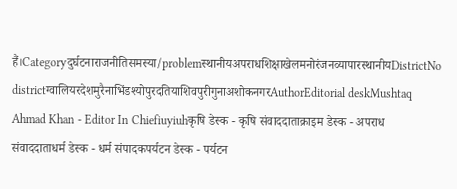हैं।Categoryदुर्घटनाराजनीतिसमस्या/problemस्थानीयअपराधशिक्षाखेलमनोरंजनव्यापारस्थानीयDistrictNo districtग्वालियरदेशमुरैनाभिंडश्योपुरदतियाशिवपुरीगुनाअशोकनगरAuthorEditorial deskMushtaq Ahmad Khan - Editor In Chiefiuyiuhकृषि डेस्क - कृषि संवाददाताक्राइम डेस्क - अपराध संवाददाताधर्म डेस्क - धर्म संपादकपर्यटन डेस्क - पर्यटन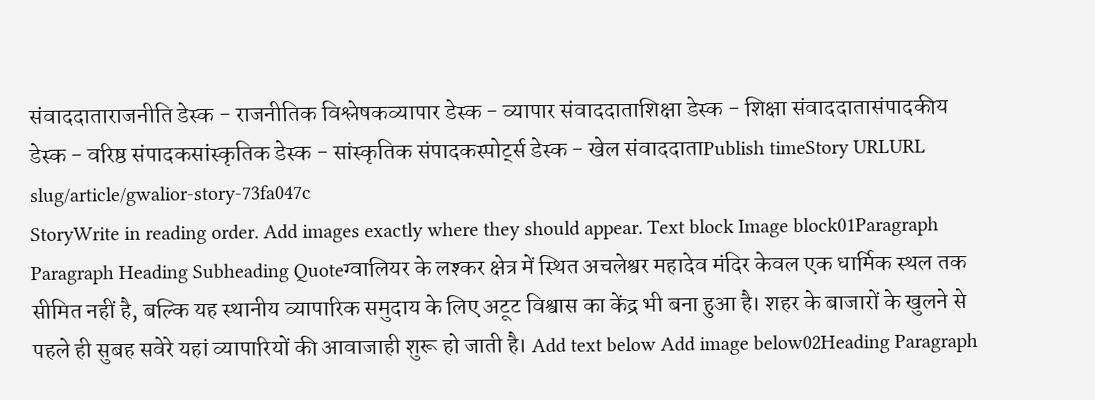संवाददाताराजनीति डेस्क - राजनीतिक विश्लेषकव्यापार डेस्क - व्यापार संवाददाताशिक्षा डेस्क - शिक्षा संवाददातासंपादकीय डेस्क - वरिष्ठ संपादकसांस्कृतिक डेस्क - सांस्कृतिक संपादकस्पोर्ट्स डेस्क - खेल संवाददाताPublish timeStory URLURL slug/article/gwalior-story-73fa047c
StoryWrite in reading order. Add images exactly where they should appear. Text block Image block01Paragraph Paragraph Heading Subheading Quoteग्वालियर के लश्कर क्षेत्र में स्थित अचलेश्वर महादेव मंदिर केवल एक धार्मिक स्थल तक सीमित नहीं है, बल्कि यह स्थानीय व्यापारिक समुदाय के लिए अटूट विश्वास का केंद्र भी बना हुआ है। शहर के बाजारों के खुलने से पहले ही सुबह सवेरे यहां व्यापारियों की आवाजाही शुरू हो जाती है। Add text below Add image below02Heading Paragraph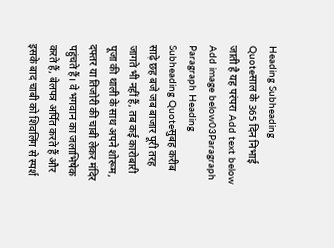Heading Subheading Quoteसाल के 365 दिन निभाई जाती है यह परंपरा Add text below Add image below03Paragraph Paragraph Heading Subheading Quoteसुबह करीब साढ़े छह बजे जब बाजार पूरी तरह जागते भी नहीं हैं, तब कई कारोबारी पूजा की थाली के साथ अपने शोरूम, दफ्तर या तिजोरी की चाबी लेकर मंदिर पहुंचते हैं। वे भगवान का जलाभिषेक करते हैं, बेलपत्र अर्पित करते हैं और इसके बाद चाबी को शिवलिंग से स्पर्श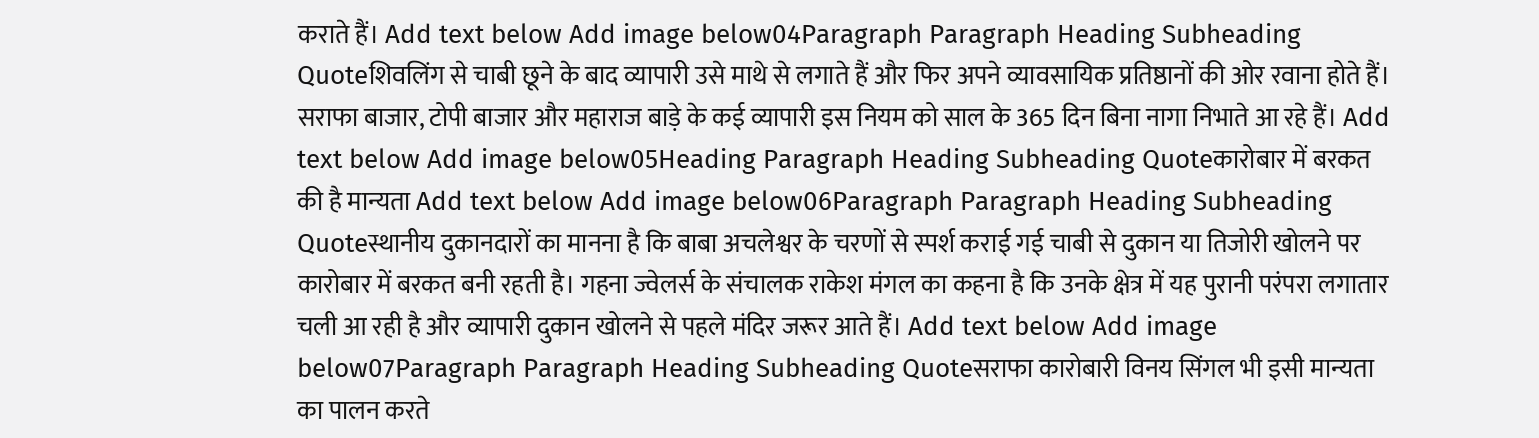कराते हैं। Add text below Add image below04Paragraph Paragraph Heading Subheading Quoteशिवलिंग से चाबी छूने के बाद व्यापारी उसे माथे से लगाते हैं और फिर अपने व्यावसायिक प्रतिष्ठानों की ओर रवाना होते हैं। सराफा बाजार, टोपी बाजार और महाराज बाड़े के कई व्यापारी इस नियम को साल के 365 दिन बिना नागा निभाते आ रहे हैं। Add text below Add image below05Heading Paragraph Heading Subheading Quoteकारोबार में बरकत की है मान्यता Add text below Add image below06Paragraph Paragraph Heading Subheading Quoteस्थानीय दुकानदारों का मानना है कि बाबा अचलेश्वर के चरणों से स्पर्श कराई गई चाबी से दुकान या तिजोरी खोलने पर कारोबार में बरकत बनी रहती है। गहना ज्वेलर्स के संचालक राकेश मंगल का कहना है कि उनके क्षेत्र में यह पुरानी परंपरा लगातार चली आ रही है और व्यापारी दुकान खोलने से पहले मंदिर जरूर आते हैं। Add text below Add image below07Paragraph Paragraph Heading Subheading Quoteसराफा कारोबारी विनय सिंगल भी इसी मान्यता का पालन करते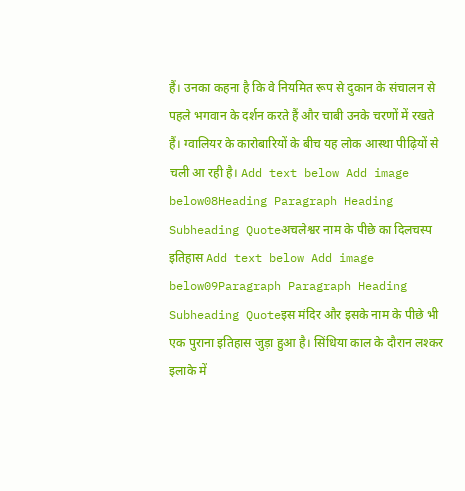हैं। उनका कहना है कि वे नियमित रूप से दुकान के संचालन से पहले भगवान के दर्शन करते हैं और चाबी उनके चरणों में रखते हैं। ग्वालियर के कारोबारियों के बीच यह लोक आस्था पीढ़ियों से चली आ रही है। Add text below Add image below08Heading Paragraph Heading Subheading Quoteअचलेश्वर नाम के पीछे का दिलचस्प इतिहास Add text below Add image below09Paragraph Paragraph Heading Subheading Quoteइस मंदिर और इसके नाम के पीछे भी एक पुराना इतिहास जुड़ा हुआ है। सिंधिया काल के दौरान लश्कर इलाके में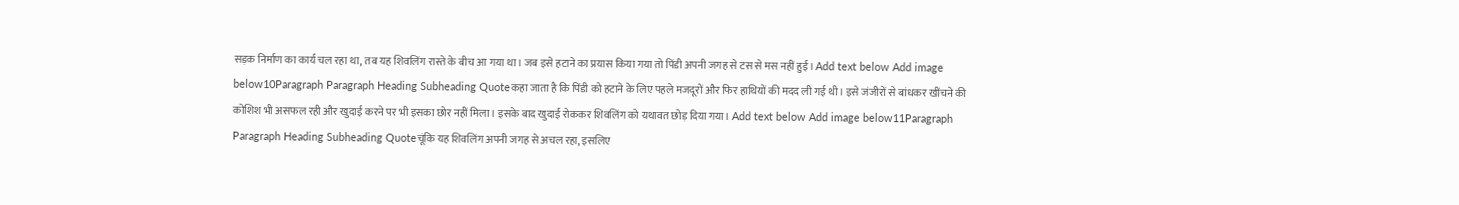सड़क निर्माण का कार्य चल रहा था, तब यह शिवलिंग रास्ते के बीच आ गया था। जब इसे हटाने का प्रयास किया गया तो पिंडी अपनी जगह से टस से मस नहीं हुई। Add text below Add image below10Paragraph Paragraph Heading Subheading Quoteकहा जाता है कि पिंडी को हटाने के लिए पहले मजदूरों और फिर हाथियों की मदद ली गई थी। इसे जंजीरों से बांधकर खींचने की कोशिश भी असफल रही और खुदाई करने पर भी इसका छोर नहीं मिला। इसके बाद खुदाई रोककर शिवलिंग को यथावत छोड़ दिया गया। Add text below Add image below11Paragraph Paragraph Heading Subheading Quoteचूंकि यह शिवलिंग अपनी जगह से अचल रहा, इसलिए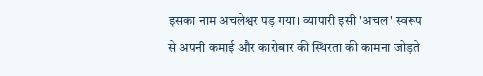इसका नाम अचलेश्वर पड़ गया। व्यापारी इसी 'अचल' स्वरूप से अपनी कमाई और कारोबार की स्थिरता की कामना जोड़ते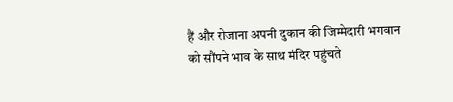हैं और रोजाना अपनी दुकान की जिम्मेदारी भगवान को सौंपने भाव के साथ मंदिर पहुंचते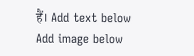हैं। Add text below Add image below